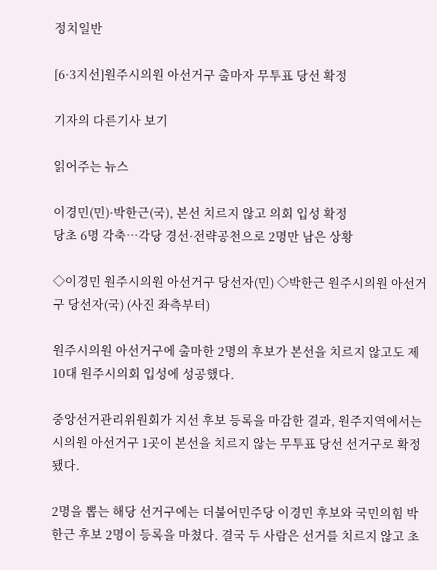정치일반

[6·3지선]원주시의원 아선거구 출마자 무투표 당선 확정

기자의 다른기사 보기

읽어주는 뉴스

이경민(민)·박한근(국), 본선 치르지 않고 의회 입성 확정
당초 6명 각축⋯각당 경선·전략공천으로 2명만 남은 상황

◇이경민 원주시의원 아선거구 당선자(민) ◇박한근 원주시의원 아선거구 당선자(국) (사진 좌측부터)

원주시의원 아선거구에 출마한 2명의 후보가 본선을 치르지 않고도 제10대 원주시의회 입성에 성공했다.

중앙선거관리위원회가 지선 후보 등록을 마감한 결과, 원주지역에서는 시의원 아선거구 1곳이 본선을 치르지 않는 무투표 당선 선거구로 확정됐다.

2명을 뽑는 해당 선거구에는 더불어민주당 이경민 후보와 국민의힘 박한근 후보 2명이 등록을 마쳤다. 결국 두 사람은 선거를 치르지 않고 초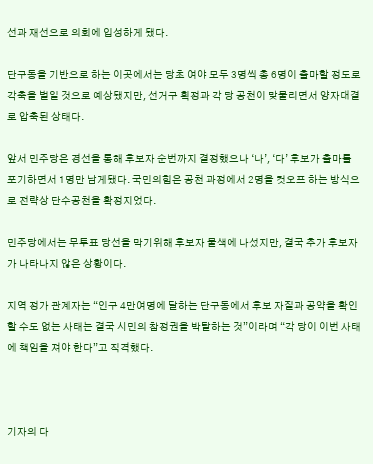선과 재선으로 의회에 입성하게 됐다.

단구동을 기반으로 하는 이곳에서는 당초 여야 모두 3명씩 총 6명이 출마할 정도로 각축을 벌일 것으로 예상됐지만, 선거구 획정과 각 당 공천이 맞물리면서 양자대결로 압축된 상태다.

앞서 민주당은 경선을 통해 후보자 순번까지 결정했으나 ‘나’, ‘다’ 후보가 출마를 포기하면서 1명만 남게됐다. 국민의힘은 공천 과정에서 2명을 컷오프 하는 방식으로 전략상 단수공천을 확정지었다.

민주당에서는 무투표 당선을 막기위해 후보자 물색에 나섰지만, 결국 추가 후보자가 나타나지 않은 상황이다.

지역 정가 관계자는 “인구 4만여명에 달하는 단구동에서 후보 자질과 공약을 확인할 수도 없는 사태는 결국 시민의 참정권을 박탈하는 것”이라며 “각 당이 이번 사태에 책임을 져야 한다”고 직격했다.



기자의 다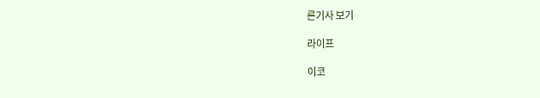른기사 보기

라이프

이코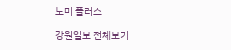노미 플러스

강원일보 전체보기